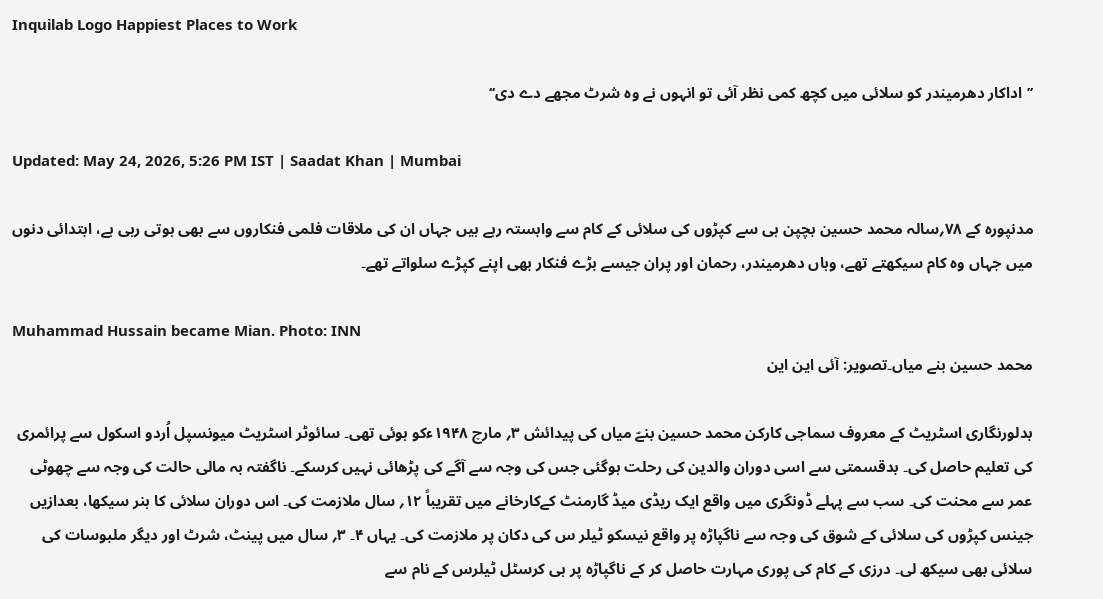Inquilab Logo Happiest Places to Work

’’اداکار دھرمیندر کو سلائی میں کچھ کمی نظر آئی تو انہوں نے وہ شرٹ مجھے دے دی‘‘

Updated: May 24, 2026, 5:26 PM IST | Saadat Khan | Mumbai

مدنپورہ کے ۷۸؍سالہ محمد حسین بچپن ہی سے کپڑوں کی سلائی کے کام سے وابستہ رہے ہیں جہاں ان کی ملاقات فلمی فنکاروں سے بھی ہوتی رہی ہے، ابتدائی دنوں میں جہاں وہ کام سیکھتے تھے، وہاں دھرمیندر، رحمان اور پران جیسے بڑے فنکار بھی اپنے کپڑے سلواتے تھے۔

Muhammad Hussain became Mian. Photo: INN
محمد حسین بنے میاں۔تصویر: آئی این این

بدلورنگاری اسٹریٹ کے معروف سماجی کارکن محمد حسین بنےّ میاں کی پیدائش ۳؍ مارچ ۱۹۴۸ءکو ہوئی تھی۔ سائوٹر اسٹریٹ میونسپل اُردو اسکول سے پرائمری کی تعلیم حاصل کی۔ بدقسمتی سے اسی دوران والدین کی رحلت ہوگئی جس کی وجہ سے آگے کی پڑھائی نہیں کرسکے۔ ناگفتہ بہ مالی حالت کی وجہ سے چھوٹی عمر سے محنت کی۔ سب سے پہلے ڈونگری میں واقع ایک ریڈی میڈ گارمنٹ کےکارخانے میں تقریباً ۱۲؍ سال ملازمت کی۔ اس دوران سلائی کا ہنر سیکھا، بعدازیں جینس کپڑوں کی سلائی کے شوق کی وجہ سے ناگپاڑہ پر واقع نیسکو ٹیلر س کی دکان پر ملازمت کی۔ یہاں ۴۔ ۳؍ سال میں پینٹ، شرٹ اور دیگر ملبوسات کی سلائی بھی سیکھ لی۔ درزی کے کام کی پوری مہارت حاصل کر کے ناگپاڑہ پر ہی کرسٹل ٹیلرس کے نام سے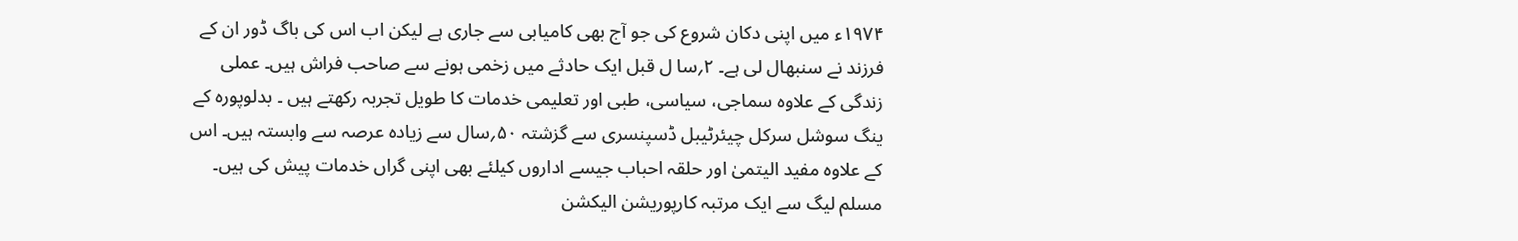۱۹۷۴ء میں اپنی دکان شروع کی جو آج بھی کامیابی سے جاری ہے لیکن اب اس کی باگ ڈور ان کے فرزند نے سنبھال لی ہے۔ ۲؍سا ل قبل ایک حادثے میں زخمی ہونے سے صاحب فراش ہیں۔ عملی زندگی کے علاوہ سماجی، سیاسی، طبی اور تعلیمی خدمات کا طویل تجربہ رکھتے ہیں ۔ بدلوپورہ کے ینگ سوشل سرکل چیئرٹیبل ڈسپنسری سے گزشتہ ۵۰؍سال سے زیادہ عرصہ سے وابستہ ہیں۔ اس کے علاوہ مفید الیتمیٰ اور حلقہ احباب جیسے اداروں کیلئے بھی اپنی گراں خدمات پیش کی ہیں۔ مسلم لیگ سے ایک مرتبہ کارپوریشن الیکشن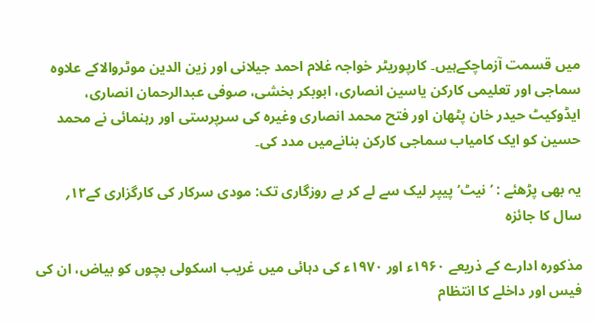میں قسمت آزماچکےہیں۔ کارپوریٹر خواجہ غلام احمد جیلانی اور زین الدین موٹروالاکے علاوہ سماجی اور تعلیمی کارکن یاسین انصاری، ابوبکر بخشی، صوفی عبدالرحمان انصاری، ایڈوکیٹ حیدر خان پٹھان اور فتح محمد انصاری وغیرہ کی سرپرستی اور رہنمائی نے محمد حسین کو ایک کامیاب سماجی کارکن بنانےمیں مدد کی۔

یہ بھی پڑھئے : ’نیٹ‘ پیپر لیک سے لے کر بے روزگاری تک: مودی سرکار کی کارگزاری کے۱۲؍ سال کا جائزہ

مذکورہ ادارے کے ذریعے ۱۹۶۰ء اور ۱۹۷۰ء کی دہائی میں غریب اسکولی بچوں کو بیاض، ان کی فیس اور داخلے کا انتظام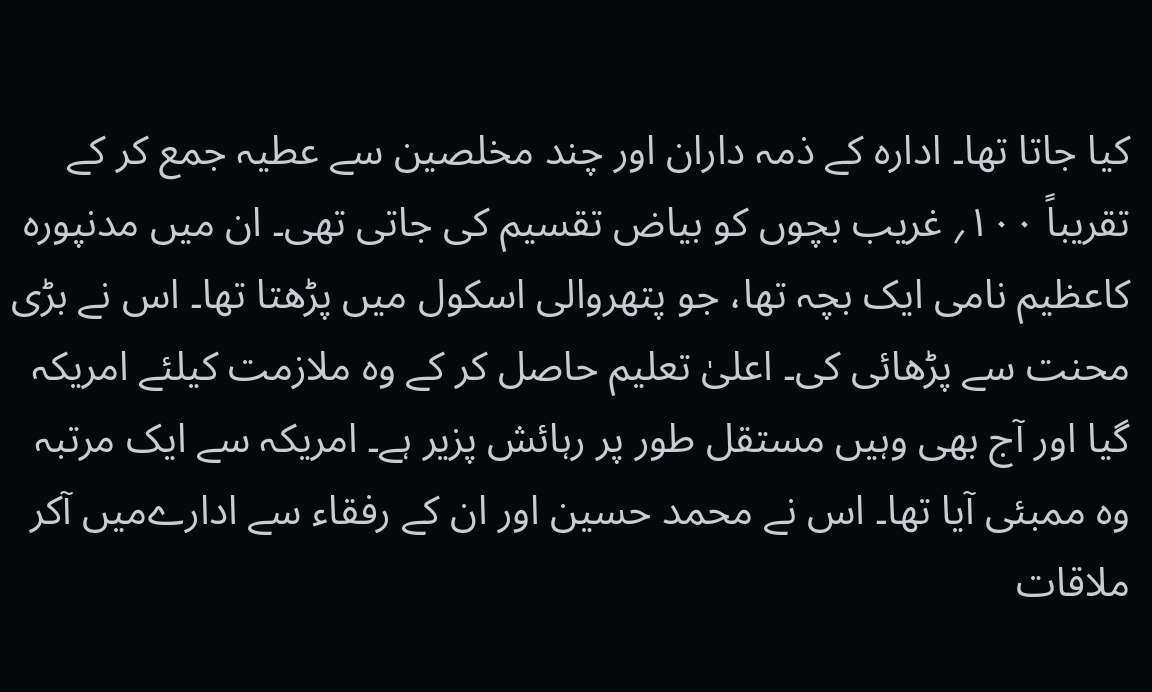کیا جاتا تھا۔ ادارہ کے ذمہ داران اور چند مخلصین سے عطیہ جمع کر کے تقریباً ۱۰۰؍ غریب بچوں کو بیاض تقسیم کی جاتی تھی۔ ان میں مدنپورہ کاعظیم نامی ایک بچہ تھا، جو پتھروالی اسکول میں پڑھتا تھا۔ اس نے بڑی محنت سے پڑھائی کی۔ اعلیٰ تعلیم حاصل کر کے وہ ملازمت کیلئے امریکہ گیا اور آج بھی وہیں مستقل طور پر رہائش پزیر ہے۔ امریکہ سے ایک مرتبہ وہ ممبئی آیا تھا۔ اس نے محمد حسین اور ان کے رفقاء سے ادارےمیں آکر ملاقات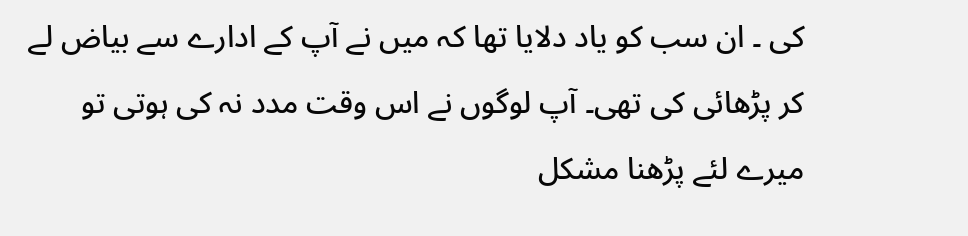کی ۔ ان سب کو یاد دلایا تھا کہ میں نے آپ کے ادارے سے بیاض لے کر پڑھائی کی تھی۔ آپ لوگوں نے اس وقت مدد نہ کی ہوتی تو میرے لئے پڑھنا مشکل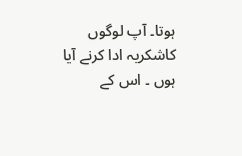ہوتا۔ آپ لوگوں کاشکریہ ادا کرنے آیا ہوں ۔ اس کے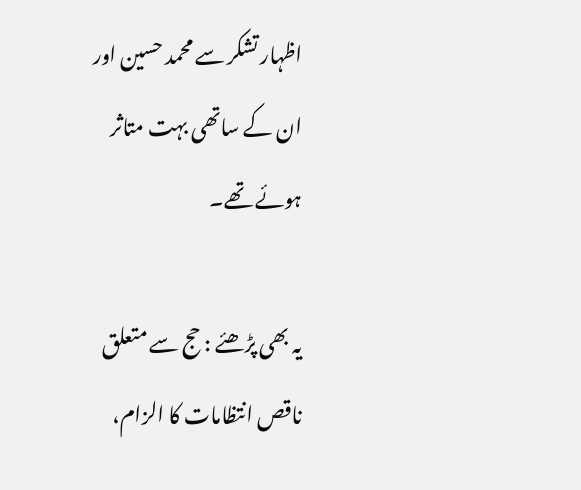اظہار تشکر سے محمد حسین اور ان کے ساتھی بہت متاثر ہوئے تھے۔

یہ بھی پڑھئے : حج سے متعلق ناقص انتظامات کا الزام،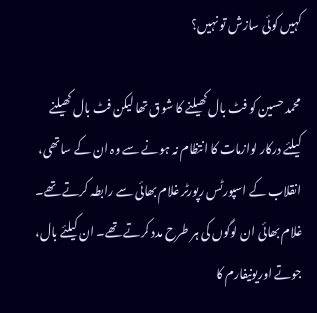کہیں کوئی سازش تو نہیں؟

محمد حسین کو فٹ بال کھیلنے کا شوق تھا لیکن فٹ بال کھیلنے کیلئے درکار لوازمات کا انتظام نہ ہونے سے وہ ان کے ساتھی، انقلاب کے اسپورٹس رپورٹر غلام بھائی سے رابطہ کرتے تھے۔ غلام بھائی ان لوگوں کی ہر طرح مدد کرتے تھے۔ ان کیلئے بال، جوتے اوریونیفارم کا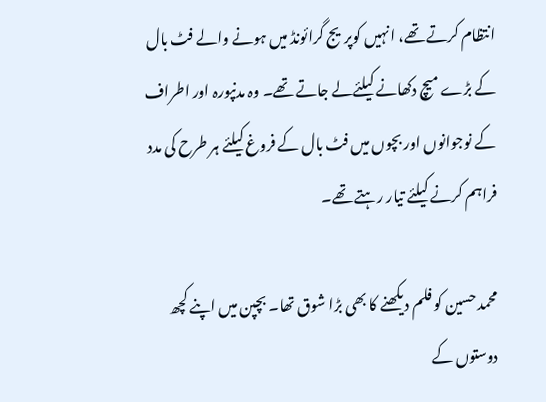انتظام کرتے تھے، انہیں کوپریج گرائونڈ میں ہونے والے فٹ بال کے بڑے میچ دکھانے کیلئےلے جاتے تھے۔ وہ مدنپورہ اور اطراف کے نوجوانوں اور بچوں میں فٹ بال کے فروغ کیلئے ہر طرح کی مدد فراہم کرنے کیلئے تیار رہتے تھے۔

محمد حسین کو فلم دیکھنے کا بھی بڑا شوق تھا۔ بچپن میں اپنے کچھ دوستوں کے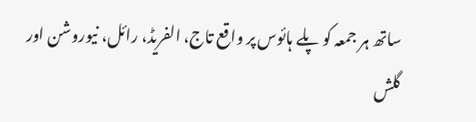ساتھ ہر جمعہ کو پلے ہائوس پر واقع تاج، الفریڈ، رائل، نیوروشن اور گلش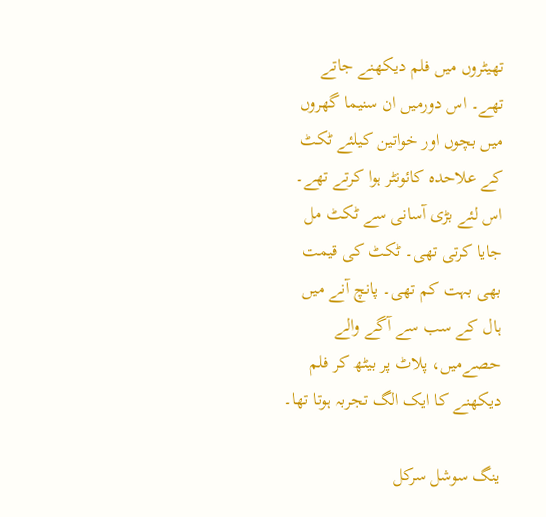تھیٹروں میں فلم دیکھنے جاتے تھے۔ اس دورمیں ان سنیما گھروں میں بچوں اور خواتین کیلئے ٹکٹ کے علاحدہ کائونٹر ہوا کرتے تھے۔ اس لئے بڑی آسانی سے ٹکٹ مل جایا کرتی تھی۔ ٹکٹ کی قیمت بھی بہت کم تھی۔ پانچ آنے میں ہال کے سب سے آگے والے حصےمیں، پلاٹ پر بیٹھ کر فلم دیکھنے کا ایک الگ تجربہ ہوتا تھا۔

ینگ سوشل سرکل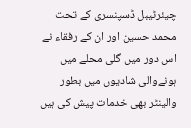چیئرٹیبل ڈسپنسری کے تحت محمد حسین اور ان کے رفقاء نے اس دور میں گلی محلے میں ہونےوالی شادیوں میں بطور والینٹر بھی خدمات پیش کی ہیں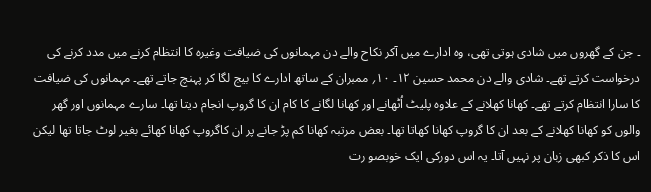۔ جن کے گھروں میں شادی ہوتی تھی، وہ ادارے میں آکر نکاح والے دن مہمانوں کی ضیافت وغیرہ کا انتظام کرنے میں مدد کرنے کی درخواست کرتے تھے۔ شادی والے دن محمد حسین ۱۲۔ ۱۰؍ ممبران کے ساتھ ادارے کا بیج لگا کر پہنچ جاتے تھے۔ مہمانوں کی ضیافت کا سارا انتظام کرتے تھے۔ کھانا کھلانے کے علاوہ پلیٹ اُٹھانے اور کھانا لگانے کا کام ان کا گروپ انجام دیتا تھا۔ سارے مہمانوں اور گھر والوں کو کھانا کھلانے کے بعد ان کا گروپ کھانا کھاتا تھا۔ بعض مرتبہ کھانا کم پڑ جانے پر ان کاگروپ کھانا کھائے بغیر لوٹ جاتا تھا لیکن اس کا ذکر کبھی زبان پر نہیں آتا۔ یہ اس دورکی ایک خوبصو رت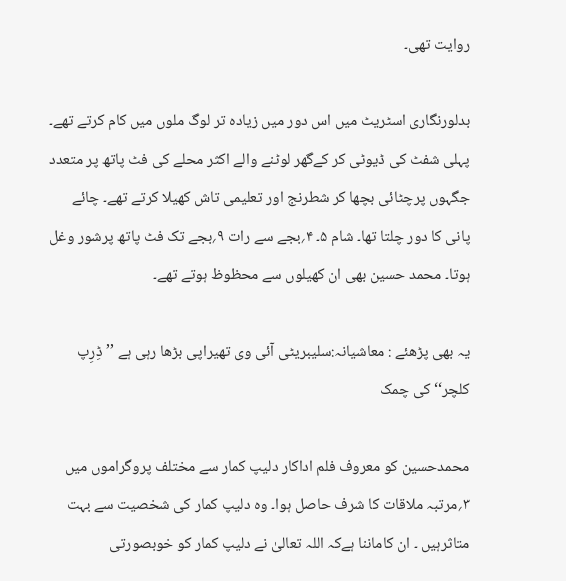روایت تھی۔

بدلورنگاری اسٹریٹ میں اس دور میں زیادہ تر لوگ ملوں میں کام کرتے تھے۔ پہلی شفٹ کی ڈیوٹی کر کےگھر لوٹنے والے اکثر محلے کی فٹ پاتھ پر متعدد جگہوں پرچٹائی بچھا کر شطرنج اور تعلیمی تاش کھیلا کرتے تھے۔ چائے پانی کا دور چلتا تھا۔ شام ۵۔ ۴؍بجے سے رات ۹؍بجے تک فٹ پاتھ پرشور وغل ہوتا۔ محمد حسین بھی ان کھیلوں سے محظوظ ہوتے تھے۔

یہ بھی پڑھئے : معاشیانہ:سلیبریٹی آئی وی تھیراپی بڑھا رہی ہے ’’ڈِرِپ کلچر‘‘ کی چمک

محمدحسین کو معروف فلم اداکار دلیپ کمار سے مختلف پروگراموں میں ۳؍مرتبہ ملاقات کا شرف حاصل ہوا۔ وہ دلیپ کمار کی شخصیت سے بہت متاثرہیں ۔ ان کاماننا ہےکہ اللہ تعالیٰ نے دلیپ کمار کو خوبصورتی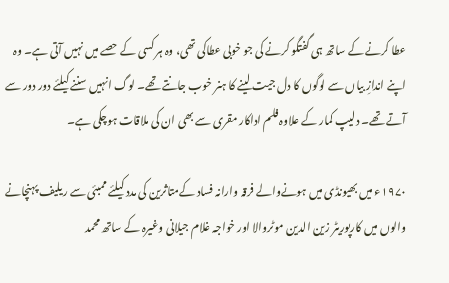عطا کرنے کے ساتھ ہی گفتگو کرنے کی جو خوبی عطاکی تھی، وہ ہر کسی کے حصے میں نہیں آتی ہے۔ وہ اپنے اندازِ بیاں سے لوگوں کا دل جیت لینے کا ہنر خوب جانتے تھے۔ لوگ انہیں سننے کیلئے دور دور سے آتے تھے۔ دلیپ کمار کے علاوہ فلم اداکار مقری سے بھی ان کی ملاقات ہوچکی ہے۔

۱۹۷۰ء میں بھیونڈی میں ہونےوالے فرقہ وارانہ فساد کےمتاثرین کی مدد کیلئے ممبئی سے ریلیف پہنچانے والوں میں کارپوریٹر زین الدین موٹروالا اور خواجہ غلام جیلانی وغیرہ کے ساتھ محمد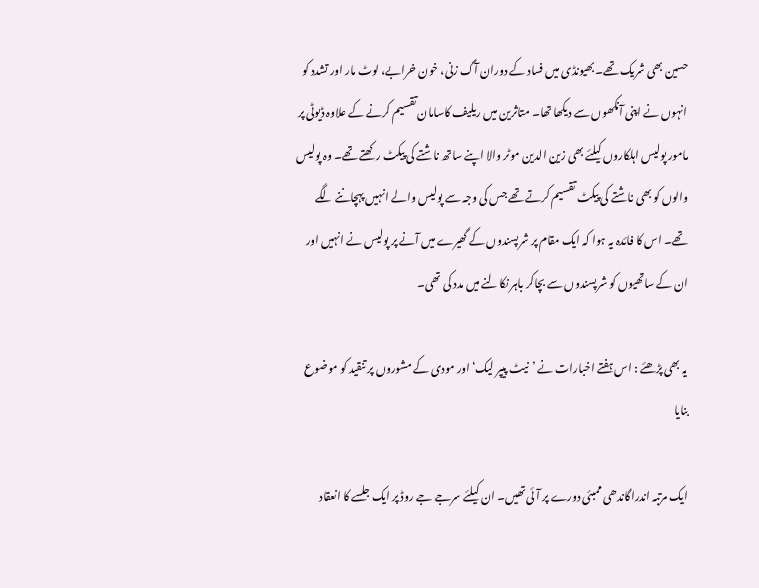حسین بھی شریک تھے۔ بھیونڈی میں فساد کے دوران آگ زنی، خون خرابے، لوٹ مار اور تشدد کو انہوں نے اپنی آنکھوں سے دیکھا تھا۔ متاثرین میں ریلیف کاسامان تقسیم کرنے کے علاوہ ڈیوٹی پر مامور پولیس اہلکاروں کیلئے بھی زین الدین موٹر والا اپنے ساتھ ناشتے کی پیکٹ رکھتے تھے۔ وہ پولیس والوں کو بھی ناشتے کی پیکٹ تقسیم کرتے تھے جس کی وجہ سے پولیس والے انہیں پہچاننے لگے تھے۔ اس کا فائدہ یہ ہوا کہ ایک مقام پر شرپسندوں کے گھیرے میں آنے پر پولیس نے انہیں اور ان کے ساتھیوں کو شرپسندوں سے بچاکر باہر نکالنے میں مدد کی تھی۔

یہ بھی پڑھئے : اس ہفتے اخبارات نے ’نیٹ پیپر لیک‘ اور مودی کے مشوروں پر تنقید کو موضوع بنایا

ایک مرتبہ اندراگاندھی ممبئی دورے پر آئی تھیں۔ ان کیلئے سرجے جے روڈ پر ایک جلسے کا انعقاد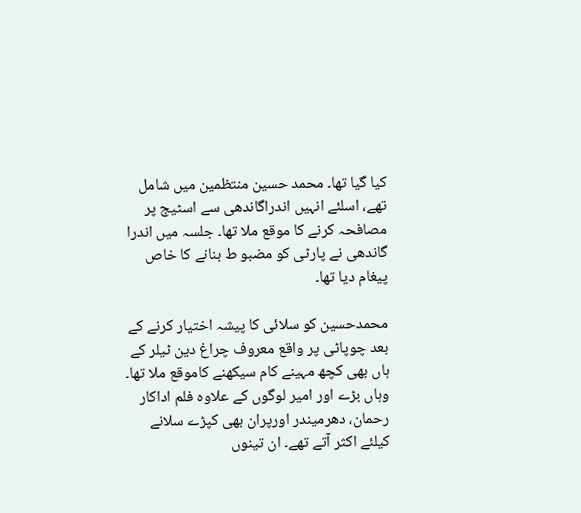کیا گیا تھا۔ محمد حسین منتظمین میں شامل تھے، اسلئے انہیں اندراگاندھی سے اسٹیج پر مصافحہ کرنے کا موقع ملا تھا۔ جلسہ میں اندرا گاندھی نے پارٹی کو مضبو ط بنانے کا خاص پیغام دیا تھا۔

محمدحسین کو سلائی کا پیشہ اختیار کرنے کے بعد چوپاٹی پر واقع معروف چراغ دین ٹیلر کے ہاں بھی کچھ مہینے کام سیکھنے کاموقع ملا تھا۔ وہاں بڑے اور امیر لوگوں کے علاوہ فلم اداکار رحمان، دھرمیندر اورپران بھی کپڑے سلانے کیلئے اکثر آتے تھے۔ ان تینوں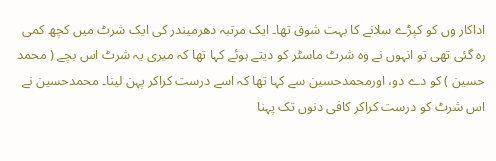اداکار وں کو کپڑے سلانے کا بہت شوق تھا۔ ایک مرتبہ دھرمیندر کی ایک شرٹ میں کچھ کمی رہ گئی تھی تو انہوں نے وہ شرٹ ماسٹر کو دیتے ہوئے کہا تھا کہ میری یہ شرٹ اس بچے ( محمد حسین ) کو دے دو، اورمحمدحسین سے کہا تھا کہ اسے درست کراکر پہن لینا۔ محمدحسین نے اس شرٹ کو درست کراکر کافی دنوں تک پہنا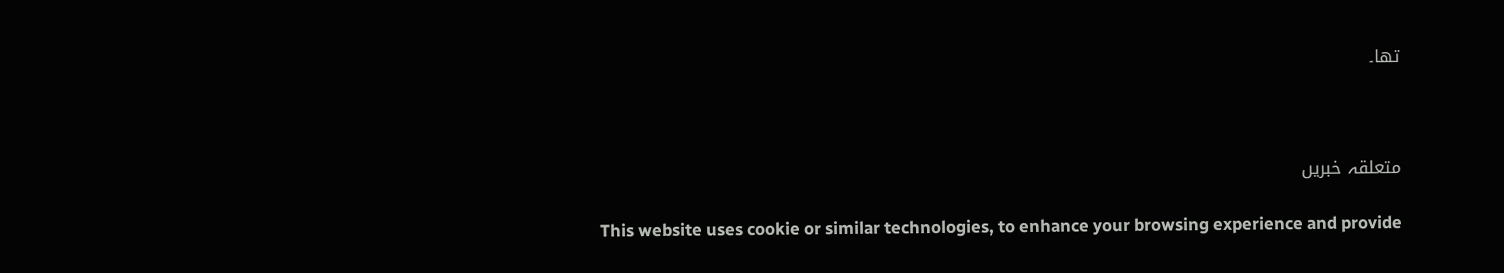تھا۔



متعلقہ خبریں

This website uses cookie or similar technologies, to enhance your browsing experience and provide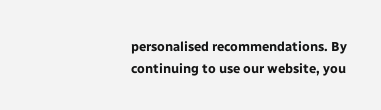personalised recommendations. By continuing to use our website, you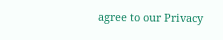agree to our Privacy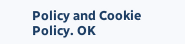Policy and Cookie Policy. OK